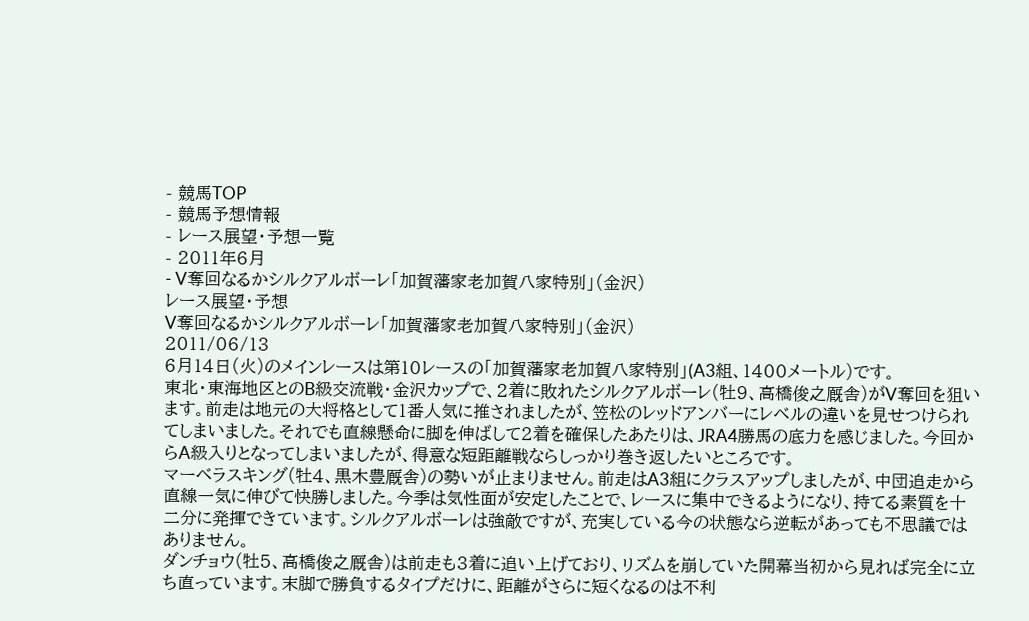- 競馬TOP
- 競馬予想情報
- レース展望・予想一覧
- 2011年6月
- V奪回なるかシルクアルボーレ「加賀藩家老加賀八家特別」(金沢)
レース展望・予想
V奪回なるかシルクアルボーレ「加賀藩家老加賀八家特別」(金沢)
2011/06/13
6月14日(火)のメインレースは第10レースの「加賀藩家老加賀八家特別」(A3組、1400メートル)です。
東北・東海地区とのB級交流戦・金沢カップで、2着に敗れたシルクアルボーレ(牡9、高橋俊之厩舎)がV奪回を狙います。前走は地元の大将格として1番人気に推されましたが、笠松のレッドアンバーにレベルの違いを見せつけられてしまいました。それでも直線懸命に脚を伸ばして2着を確保したあたりは、JRA4勝馬の底力を感じました。今回からA級入りとなってしまいましたが、得意な短距離戦ならしっかり巻き返したいところです。
マーベラスキング(牡4、黒木豊厩舎)の勢いが止まりません。前走はA3組にクラスアップしましたが、中団追走から直線一気に伸びて快勝しました。今季は気性面が安定したことで、レースに集中できるようになり、持てる素質を十二分に発揮できています。シルクアルボーレは強敵ですが、充実している今の状態なら逆転があっても不思議ではありません。
ダンチョウ(牡5、高橋俊之厩舎)は前走も3着に追い上げており、リズムを崩していた開幕当初から見れば完全に立ち直っています。末脚で勝負するタイプだけに、距離がさらに短くなるのは不利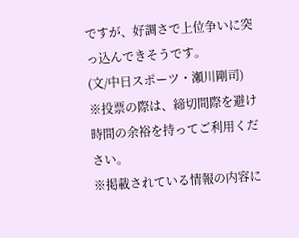ですが、好調さで上位争いに突っ込んできそうです。
(文/中日スポーツ・瀬川剛司)
※投票の際は、締切間際を避け時間の余裕を持ってご利用ください。
※掲載されている情報の内容に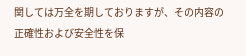関しては万全を期しておりますが、その内容の正確性および安全性を保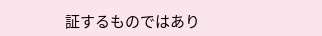証するものではあり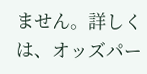ません。詳しくは、オッズパー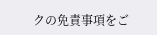クの免責事項をご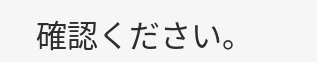確認ください。